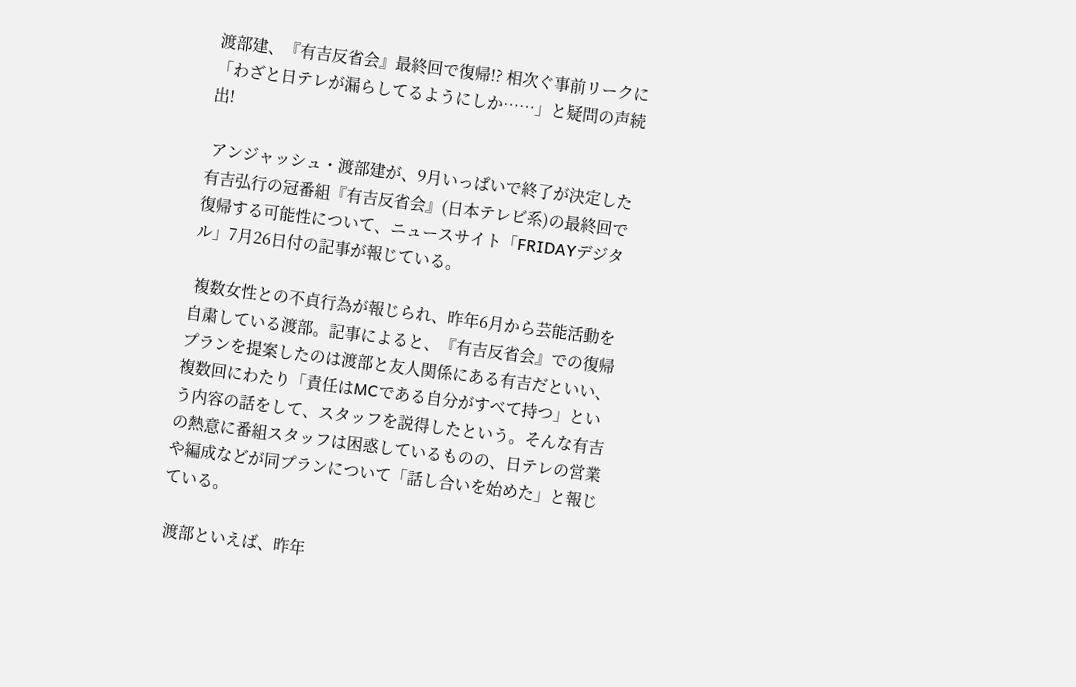渡部建、『有吉反省会』最終回で復帰!? 相次ぐ事前リークに「わざと日テレが漏らしてるようにしか……」と疑問の声続出!

 アンジャッシュ・渡部建が、9月いっぱいで終了が決定した有吉弘行の冠番組『有吉反省会』(日本テレビ系)の最終回で復帰する可能性について、ニュースサイト「FRIDAYデジタル」7月26日付の記事が報じている。

 複数女性との不貞行為が報じられ、昨年6月から芸能活動を自粛している渡部。記事によると、『有吉反省会』での復帰プランを提案したのは渡部と友人関係にある有吉だといい、複数回にわたり「責任はMCである自分がすべて持つ」という内容の話をして、スタッフを説得したという。そんな有吉の熱意に番組スタッフは困惑しているものの、日テレの営業や編成などが同プランについて「話し合いを始めた」と報じている。

 渡部といえば、昨年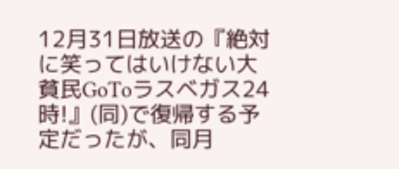12月31日放送の『絶対に笑ってはいけない大貧民GoToラスベガス24時!』(同)で復帰する予定だったが、同月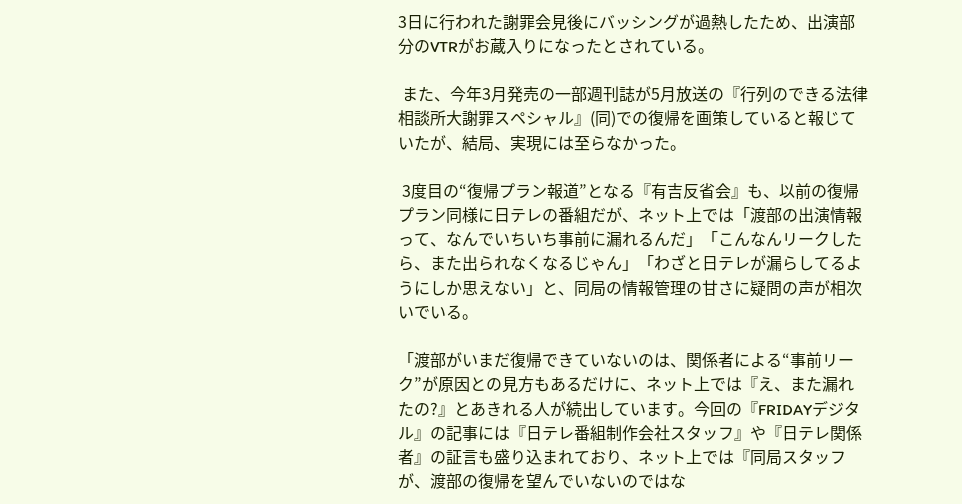3日に行われた謝罪会見後にバッシングが過熱したため、出演部分のVTRがお蔵入りになったとされている。

 また、今年3月発売の一部週刊誌が5月放送の『行列のできる法律相談所大謝罪スペシャル』(同)での復帰を画策していると報じていたが、結局、実現には至らなかった。

 3度目の“復帰プラン報道”となる『有吉反省会』も、以前の復帰プラン同様に日テレの番組だが、ネット上では「渡部の出演情報って、なんでいちいち事前に漏れるんだ」「こんなんリークしたら、また出られなくなるじゃん」「わざと日テレが漏らしてるようにしか思えない」と、同局の情報管理の甘さに疑問の声が相次いでいる。

「渡部がいまだ復帰できていないのは、関係者による“事前リーク”が原因との見方もあるだけに、ネット上では『え、また漏れたの?』とあきれる人が続出しています。今回の『FRIDAYデジタル』の記事には『日テレ番組制作会社スタッフ』や『日テレ関係者』の証言も盛り込まれており、ネット上では『同局スタッフが、渡部の復帰を望んでいないのではな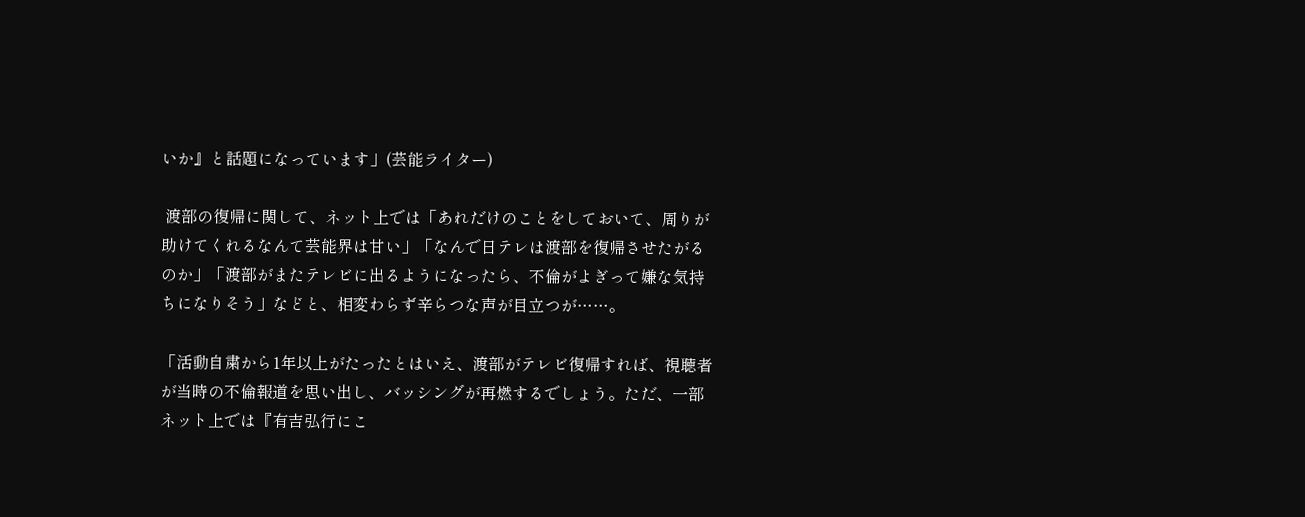いか』と話題になっています」(芸能ライター)

 渡部の復帰に関して、ネット上では「あれだけのことをしておいて、周りが助けてくれるなんて芸能界は甘い」「なんで日テレは渡部を復帰させたがるのか」「渡部がまたテレビに出るようになったら、不倫がよぎって嫌な気持ちになりそう」などと、相変わらず辛らつな声が目立つが……。

「活動自粛から1年以上がたったとはいえ、渡部がテレビ復帰すれば、視聴者が当時の不倫報道を思い出し、バッシングが再燃するでしょう。ただ、一部ネット上では『有吉弘行にこ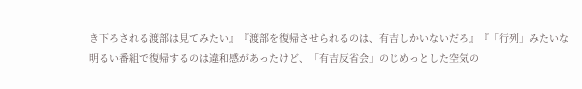き下ろされる渡部は見てみたい』『渡部を復帰させられるのは、有吉しかいないだろ』『「行列」みたいな明るい番組で復帰するのは違和感があったけど、「有吉反省会」のじめっとした空気の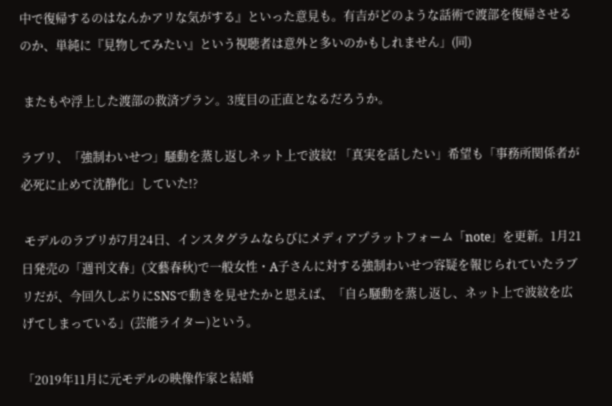中で復帰するのはなんかアリな気がする』といった意見も。有吉がどのような話術で渡部を復帰させるのか、単純に『見物してみたい』という視聴者は意外と多いのかもしれません」(同)

 またもや浮上した渡部の救済プラン。3度目の正直となるだろうか。

ラブリ、「強制わいせつ」騒動を蒸し返しネット上で波紋! 「真実を話したい」希望も「事務所関係者が必死に止めて沈静化」していた!?

 モデルのラブリが7月24日、インスタグラムならびにメディアプラットフォーム「note」を更新。1月21日発売の「週刊文春」(文藝春秋)で一般女性・A子さんに対する強制わいせつ容疑を報じられていたラブリだが、今回久しぶりにSNSで動きを見せたかと思えば、「自ら騒動を蒸し返し、ネット上で波紋を広げてしまっている」(芸能ライター)という。

「2019年11月に元モデルの映像作家と結婚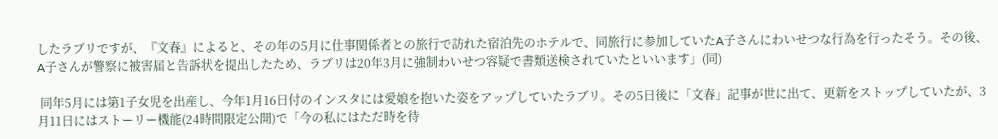したラブリですが、『文春』によると、その年の5月に仕事関係者との旅行で訪れた宿泊先のホテルで、同旅行に参加していたA子さんにわいせつな行為を行ったそう。その後、A子さんが警察に被害届と告訴状を提出したため、ラブリは20年3月に強制わいせつ容疑で書類送検されていたといいます」(同)

 同年5月には第1子女児を出産し、今年1月16日付のインスタには愛娘を抱いた姿をアップしていたラブリ。その5日後に「文春」記事が世に出て、更新をストップしていたが、3月11日にはストーリー機能(24時間限定公開)で「今の私にはただ時を待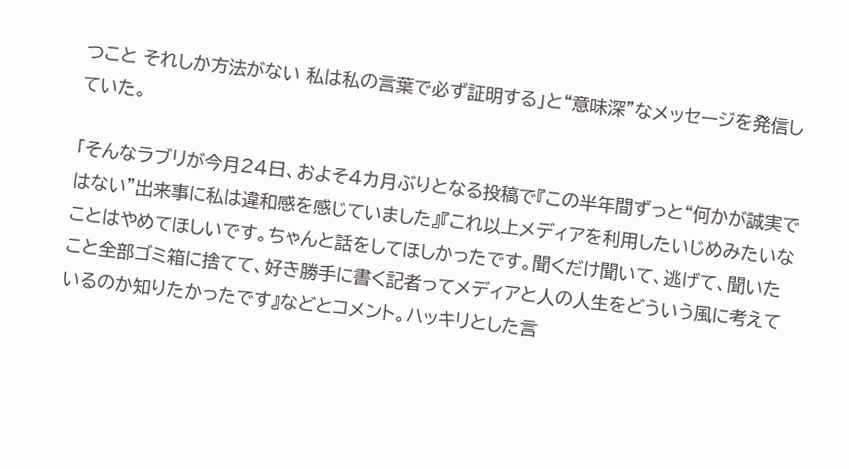つこと それしか方法がない 私は私の言葉で必ず証明する」と“意味深”なメッセージを発信していた。

「そんなラブリが今月24日、およそ4カ月ぶりとなる投稿で『この半年間ずっと“何かが誠実ではない”出来事に私は違和感を感じていました』『これ以上メディアを利用したいじめみたいなことはやめてほしいです。ちゃんと話をしてほしかったです。聞くだけ聞いて、逃げて、聞いたこと全部ゴミ箱に捨てて、好き勝手に書く記者ってメディアと人の人生をどういう風に考えているのか知りたかったです』などとコメント。ハッキリとした言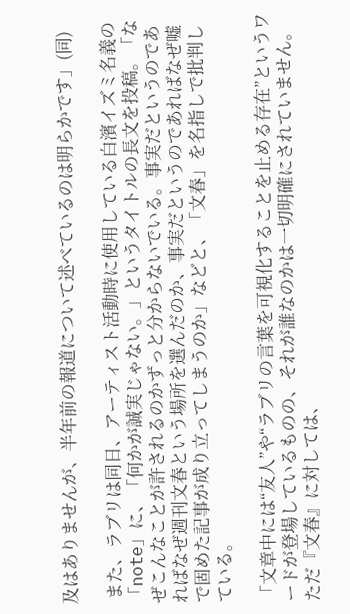及はありませんが、半年前の報道について述べているのは明らかです」(同)

 また、ラブリは同日、アーティスト活動時に使用している白濱イズミ名義の「note」に、「何かが誠実じゃない。」というタイトルの長文を投稿。「なぜこんなことが許されるのかずっと分からないでいる。事実だというのであればなぜ週刊文春という場所を選んだのか、事実だというのであればなぜ嘘で固めた記事が成り立ってしまうのか」などと、「文春」を名指しで批判している。

「文章中には“友人”や“ラブリの言葉を可視化することを止める存在”というワードが登場しているものの、それが誰なのかは一切明確にされていません。ただ『文春』に対しては、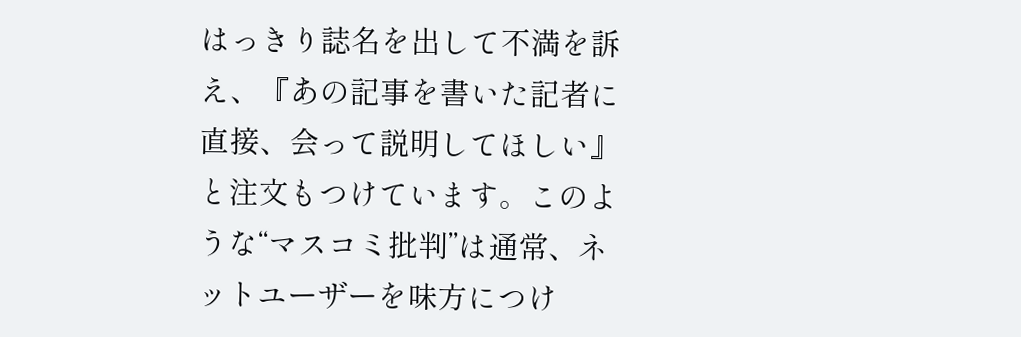はっきり誌名を出して不満を訴え、『あの記事を書いた記者に直接、会って説明してほしい』と注文もつけています。このような“マスコミ批判”は通常、ネットユーザーを味方につけ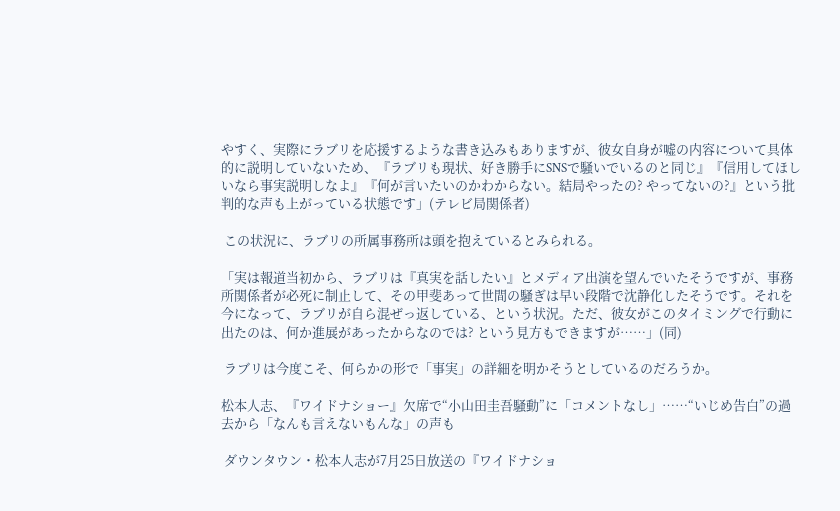やすく、実際にラブリを応援するような書き込みもありますが、彼女自身が嘘の内容について具体的に説明していないため、『ラブリも現状、好き勝手にSNSで騒いでいるのと同じ』『信用してほしいなら事実説明しなよ』『何が言いたいのかわからない。結局やったの? やってないの?』という批判的な声も上がっている状態です」(テレビ局関係者)

 この状況に、ラブリの所属事務所は頭を抱えているとみられる。

「実は報道当初から、ラブリは『真実を話したい』とメディア出演を望んでいたそうですが、事務所関係者が必死に制止して、その甲斐あって世間の騒ぎは早い段階で沈静化したそうです。それを今になって、ラブリが自ら混ぜっ返している、という状況。ただ、彼女がこのタイミングで行動に出たのは、何か進展があったからなのでは? という見方もできますが……」(同)

 ラブリは今度こそ、何らかの形で「事実」の詳細を明かそうとしているのだろうか。

松本人志、『ワイドナショー』欠席で“小山田圭吾騒動”に「コメントなし」……“いじめ告白”の過去から「なんも言えないもんな」の声も

 ダウンタウン・松本人志が7月25日放送の『ワイドナショ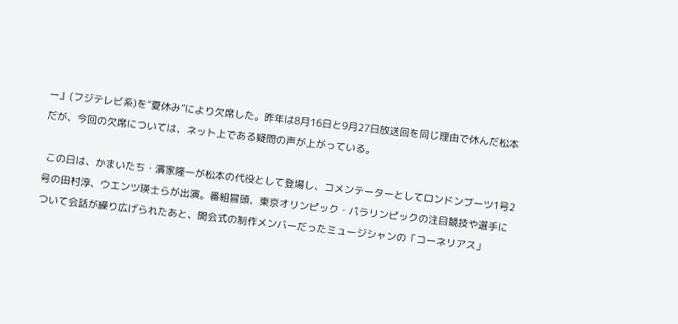ー』(フジテレビ系)を“夏休み”により欠席した。昨年は8月16日と9月27日放送回を同じ理由で休んだ松本だが、今回の欠席については、ネット上である疑問の声が上がっている。

 この日は、かまいたち・濱家隆一が松本の代役として登場し、コメンテーターとしてロンドンブーツ1号2号の田村淳、ウエンツ瑛士らが出演。番組冒頭、東京オリンピック・パラリンピックの注目競技や選手について会話が繰り広げられたあと、開会式の制作メンバーだったミュージシャンの「コーネリアス」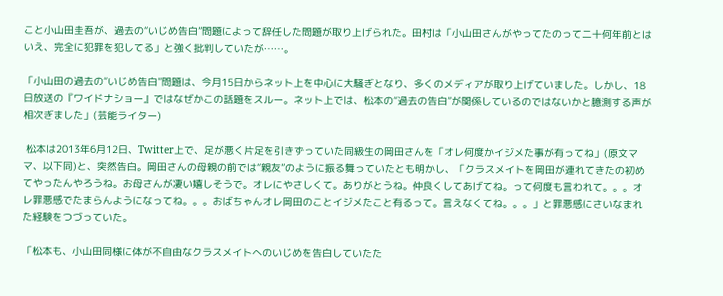こと小山田圭吾が、過去の“いじめ告白”問題によって辞任した問題が取り上げられた。田村は「小山田さんがやってたのって二十何年前とはいえ、完全に犯罪を犯してる」と強く批判していたが……。

「小山田の過去の“いじめ告白”問題は、今月15日からネット上を中心に大騒ぎとなり、多くのメディアが取り上げていました。しかし、18日放送の『ワイドナショー』ではなぜかこの話題をスルー。ネット上では、松本の“過去の告白”が関係しているのではないかと臆測する声が相次ぎました」(芸能ライター)

 松本は2013年6月12日、Twitter上で、足が悪く片足を引きずっていた同級生の岡田さんを「オレ何度かイジメた事が有ってね」(原文ママ、以下同)と、突然告白。岡田さんの母親の前では“親友”のように振る舞っていたとも明かし、「クラスメイトを岡田が連れてきたの初めてやったんやろうね。お母さんが凄い嬉しそうで。オレにやさしくて。ありがとうね。仲良くしてあげてね。って何度も言われて。。。オレ罪悪感でたまらんようになってね。。。おばちゃんオレ岡田のことイジメたこと有るって。言えなくてね。。。」と罪悪感にさいなまれた経験をつづっていた。

「松本も、小山田同様に体が不自由なクラスメイトへのいじめを告白していたた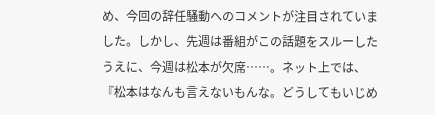め、今回の辞任騒動へのコメントが注目されていました。しかし、先週は番組がこの話題をスルーしたうえに、今週は松本が欠席……。ネット上では、『松本はなんも言えないもんな。どうしてもいじめ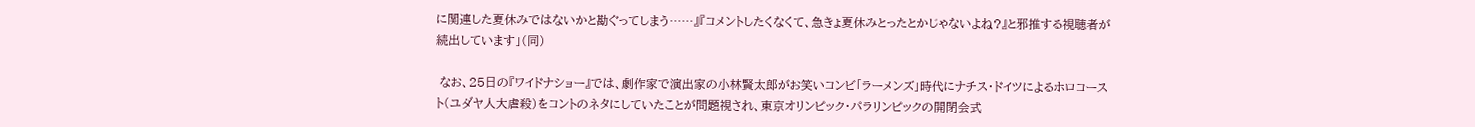に関連した夏休みではないかと勘ぐってしまう……』『コメントしたくなくて、急きょ夏休みとったとかじゃないよね?』と邪推する視聴者が続出しています」(同)

 なお、25日の『ワイドナショー』では、劇作家で演出家の小林賢太郎がお笑いコンビ「ラーメンズ」時代にナチス・ドイツによるホロコースト(ユダヤ人大虐殺)をコントのネタにしていたことが問題視され、東京オリンピック・パラリンピックの開閉会式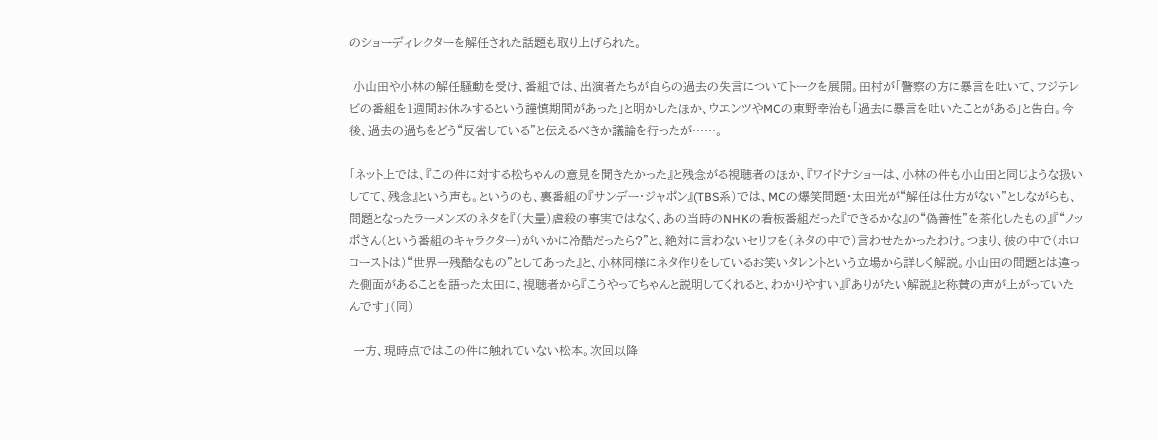のショーディレクターを解任された話題も取り上げられた。

 小山田や小林の解任騒動を受け、番組では、出演者たちが自らの過去の失言についてトークを展開。田村が「警察の方に暴言を吐いて、フジテレビの番組を1週間お休みするという謹慎期間があった」と明かしたほか、ウエンツやMCの東野幸治も「過去に暴言を吐いたことがある」と告白。今後、過去の過ちをどう“反省している”と伝えるべきか議論を行ったが……。

「ネット上では、『この件に対する松ちゃんの意見を聞きたかった』と残念がる視聴者のほか、『ワイドナショーは、小林の件も小山田と同じような扱いしてて、残念』という声も。というのも、裏番組の『サンデー・ジャポン』(TBS系)では、MCの爆笑問題・太田光が“解任は仕方がない”としながらも、問題となったラーメンズのネタを『(大量)虐殺の事実ではなく、あの当時のNHKの看板番組だった『できるかな』の“偽善性”を茶化したもの』『“ノッポさん(という番組のキャラクター)がいかに冷酷だったら?”と、絶対に言わないセリフを(ネタの中で)言わせたかったわけ。つまり、彼の中で(ホロコーストは)“世界一残酷なもの”としてあった』と、小林同様にネタ作りをしているお笑いタレントという立場から詳しく解説。小山田の問題とは違った側面があることを語った太田に、視聴者から『こうやってちゃんと説明してくれると、わかりやすい』『ありがたい解説』と称賛の声が上がっていたんです」(同)

 一方、現時点ではこの件に触れていない松本。次回以降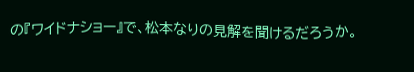の『ワイドナショー』で、松本なりの見解を聞けるだろうか。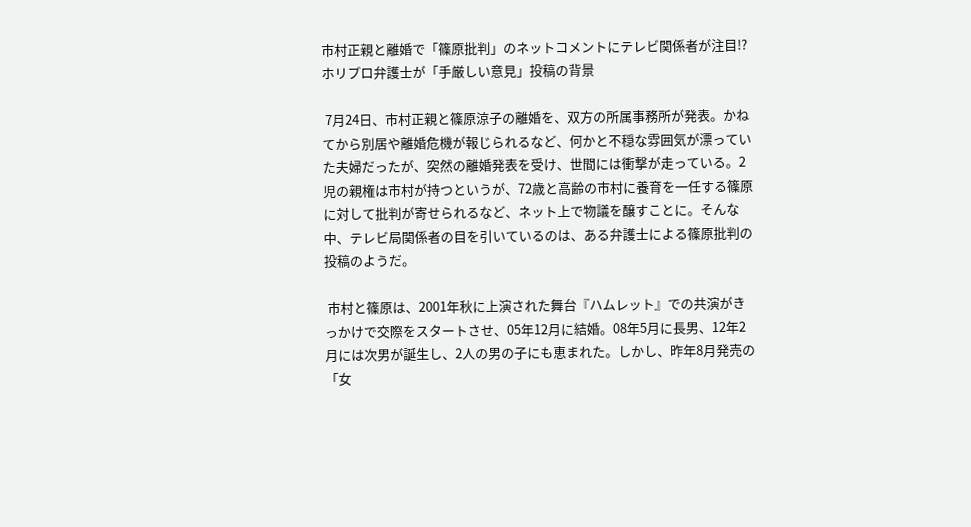市村正親と離婚で「篠原批判」のネットコメントにテレビ関係者が注目!? ホリプロ弁護士が「手厳しい意見」投稿の背景

 7月24日、市村正親と篠原涼子の離婚を、双方の所属事務所が発表。かねてから別居や離婚危機が報じられるなど、何かと不穏な雰囲気が漂っていた夫婦だったが、突然の離婚発表を受け、世間には衝撃が走っている。2児の親権は市村が持つというが、72歳と高齢の市村に養育を一任する篠原に対して批判が寄せられるなど、ネット上で物議を醸すことに。そんな中、テレビ局関係者の目を引いているのは、ある弁護士による篠原批判の投稿のようだ。

 市村と篠原は、2001年秋に上演された舞台『ハムレット』での共演がきっかけで交際をスタートさせ、05年12月に結婚。08年5月に長男、12年2月には次男が誕生し、2人の男の子にも恵まれた。しかし、昨年8月発売の「女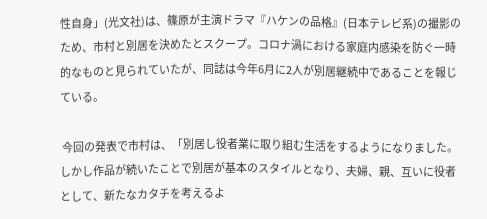性自身」(光文社)は、篠原が主演ドラマ『ハケンの品格』(日本テレビ系)の撮影のため、市村と別居を決めたとスクープ。コロナ渦における家庭内感染を防ぐ一時的なものと見られていたが、同誌は今年6月に2人が別居継続中であることを報じている。

 今回の発表で市村は、「別居し役者業に取り組む生活をするようになりました。しかし作品が続いたことで別居が基本のスタイルとなり、夫婦、親、互いに役者として、新たなカタチを考えるよ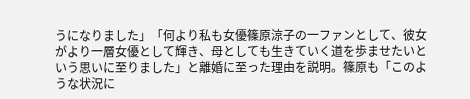うになりました」「何より私も女優篠原涼子の一ファンとして、彼女がより一層女優として輝き、母としても生きていく道を歩ませたいという思いに至りました」と離婚に至った理由を説明。篠原も「このような状況に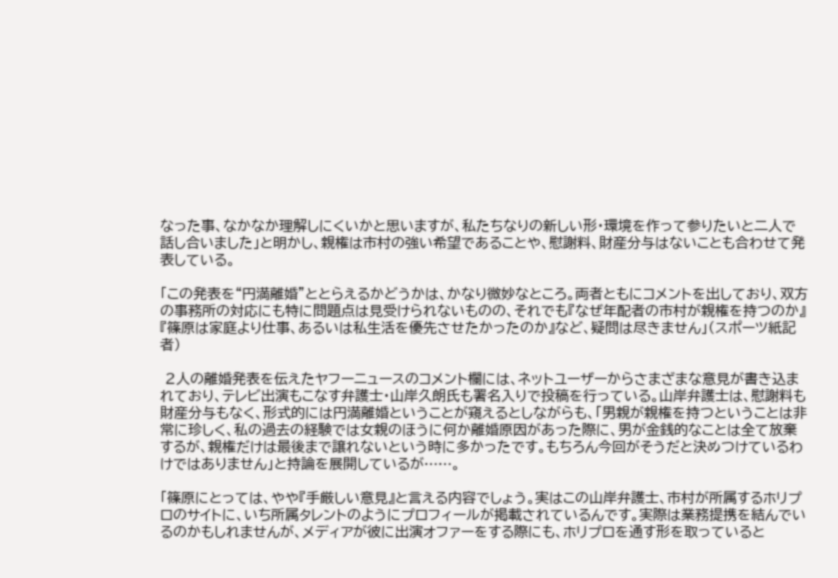なった事、なかなか理解しにくいかと思いますが、私たちなりの新しい形・環境を作って参りたいと二人で話し合いました」と明かし、親権は市村の強い希望であることや、慰謝料、財産分与はないことも合わせて発表している。

「この発表を“円満離婚”ととらえるかどうかは、かなり微妙なところ。両者ともにコメントを出しており、双方の事務所の対応にも特に問題点は見受けられないものの、それでも『なぜ年配者の市村が親権を持つのか』『篠原は家庭より仕事、あるいは私生活を優先させたかったのか』など、疑問は尽きません」(スポーツ紙記者)

 2人の離婚発表を伝えたヤフーニュースのコメント欄には、ネットユーザーからさまざまな意見が書き込まれており、テレビ出演もこなす弁護士・山岸久朗氏も署名入りで投稿を行っている。山岸弁護士は、慰謝料も財産分与もなく、形式的には円満離婚ということが窺えるとしながらも、「男親が親権を持つということは非常に珍しく、私の過去の経験では女親のほうに何か離婚原因があった際に、男が金銭的なことは全て放棄するが、親権だけは最後まで譲れないという時に多かったです。もちろん今回がそうだと決めつけているわけではありません」と持論を展開しているが……。

「篠原にとっては、やや『手厳しい意見』と言える内容でしょう。実はこの山岸弁護士、市村が所属するホリプロのサイトに、いち所属タレントのようにプロフィールが掲載されているんです。実際は業務提携を結んでいるのかもしれませんが、メディアが彼に出演オファーをする際にも、ホリプロを通す形を取っていると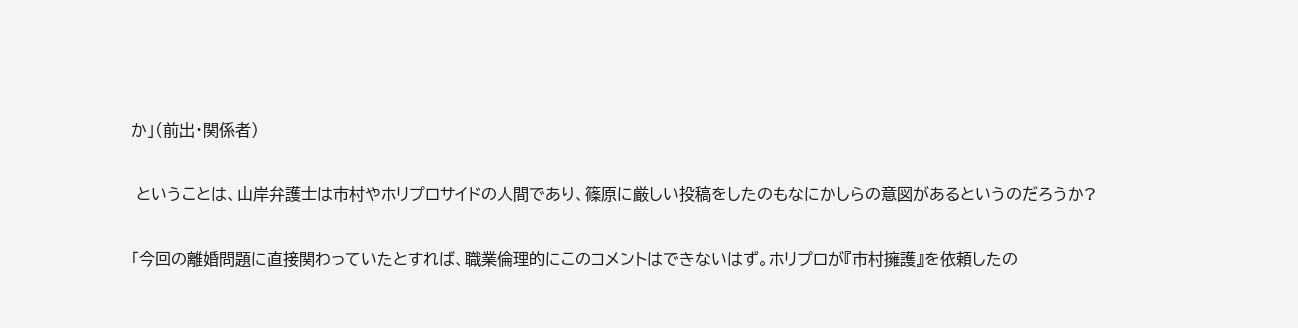か」(前出・関係者)

 ということは、山岸弁護士は市村やホリプロサイドの人間であり、篠原に厳しい投稿をしたのもなにかしらの意図があるというのだろうか?

「今回の離婚問題に直接関わっていたとすれば、職業倫理的にこのコメントはできないはず。ホリプロが『市村擁護』を依頼したの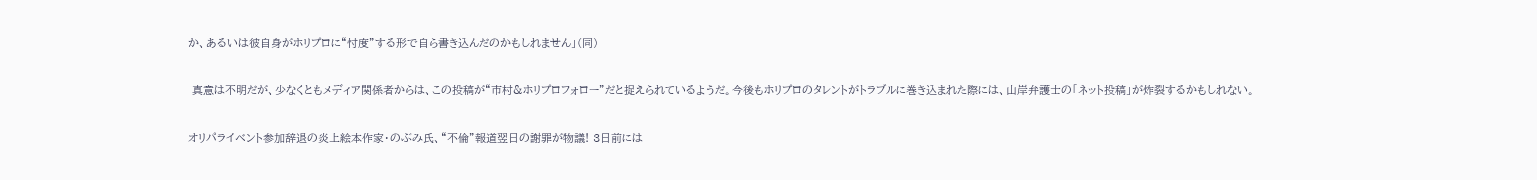か、あるいは彼自身がホリプロに“忖度”する形で自ら書き込んだのかもしれません」(同)

 真意は不明だが、少なくともメディア関係者からは、この投稿が“市村&ホリプロフォロー”だと捉えられているようだ。今後もホリプロのタレントがトラブルに巻き込まれた際には、山岸弁護士の「ネット投稿」が炸裂するかもしれない。

オリパライベント参加辞退の炎上絵本作家・のぶみ氏、“不倫”報道翌日の謝罪が物議! 3日前には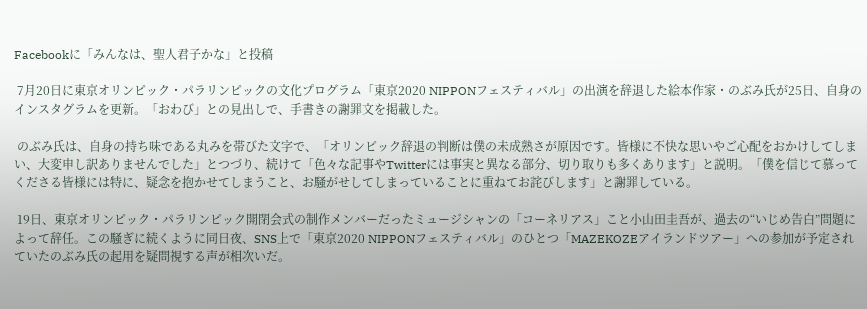Facebookに「みんなは、聖人君子かな」と投稿

 7月20日に東京オリンピック・パラリンピックの文化プログラム「東京2020 NIPPONフェスティバル」の出演を辞退した絵本作家・のぶみ氏が25日、自身のインスタグラムを更新。「おわび」との見出しで、手書きの謝罪文を掲載した。

 のぶみ氏は、自身の持ち味である丸みを帯びた文字で、「オリンピック辞退の判断は僕の未成熟さが原因です。皆様に不快な思いやご心配をおかけしてしまい、大変申し訳ありませんでした」とつづり、続けて「色々な記事やTwitterには事実と異なる部分、切り取りも多くあります」と説明。「僕を信じて慕ってくださる皆様には特に、疑念を抱かせてしまうこと、お騒がせしてしまっていることに重ねてお詫びします」と謝罪している。

 19日、東京オリンピック・パラリンピック開閉会式の制作メンバーだったミュージシャンの「コーネリアス」こと小山田圭吾が、過去の“いじめ告白”問題によって辞任。この騒ぎに続くように同日夜、SNS上で「東京2020 NIPPONフェスティバル」のひとつ「MAZEKOZEアイランドツアー」への参加が予定されていたのぶみ氏の起用を疑問視する声が相次いだ。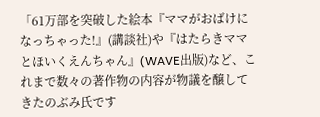「61万部を突破した絵本『ママがおばけになっちゃった!』(講談社)や『はたらきママとほいくえんちゃん』(WAVE出版)など、これまで数々の著作物の内容が物議を醸してきたのぶみ氏です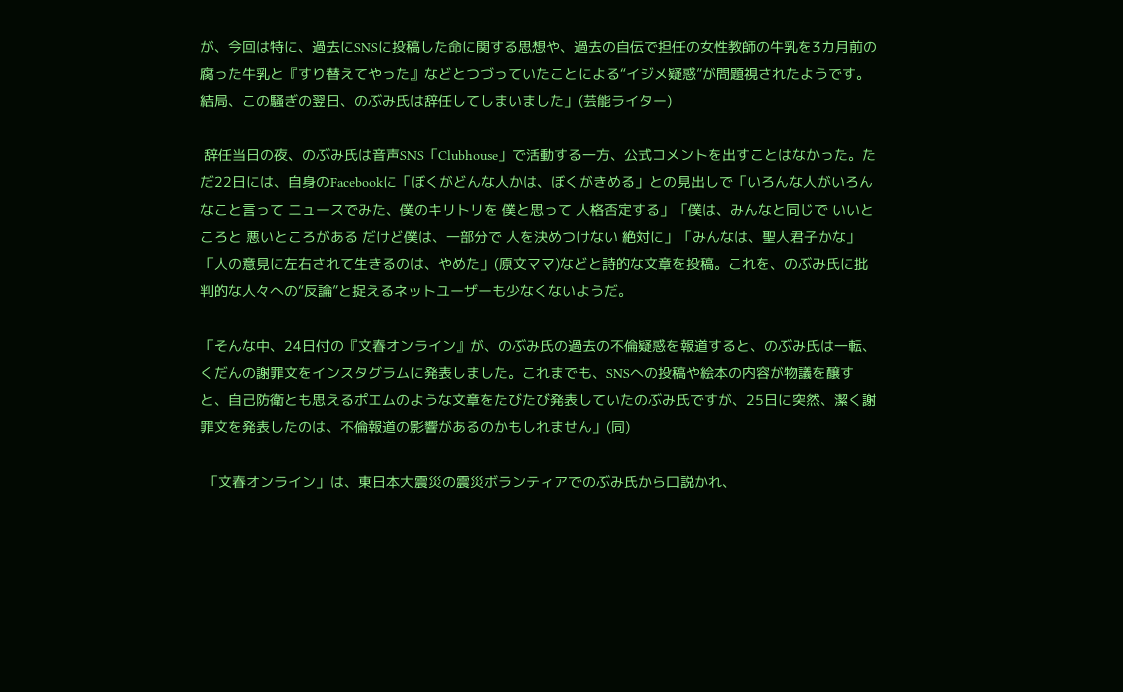が、今回は特に、過去にSNSに投稿した命に関する思想や、過去の自伝で担任の女性教師の牛乳を3カ月前の腐った牛乳と『すり替えてやった』などとつづっていたことによる“イジメ疑惑”が問題視されたようです。結局、この騒ぎの翌日、のぶみ氏は辞任してしまいました」(芸能ライター)

 辞任当日の夜、のぶみ氏は音声SNS「Clubhouse」で活動する一方、公式コメントを出すことはなかった。ただ22日には、自身のFacebookに「ぼくがどんな人かは、ぼくがきめる」との見出しで「いろんな人がいろんなこと言って ニュースでみた、僕のキリトリを 僕と思って 人格否定する」「僕は、みんなと同じで いいところと 悪いところがある だけど僕は、一部分で 人を決めつけない 絶対に」「みんなは、聖人君子かな」「人の意見に左右されて生きるのは、やめた」(原文ママ)などと詩的な文章を投稿。これを、のぶみ氏に批判的な人々への“反論”と捉えるネットユーザーも少なくないようだ。

「そんな中、24日付の『文春オンライン』が、のぶみ氏の過去の不倫疑惑を報道すると、のぶみ氏は一転、くだんの謝罪文をインスタグラムに発表しました。これまでも、SNSへの投稿や絵本の内容が物議を醸すと、自己防衛とも思えるポエムのような文章をたびたび発表していたのぶみ氏ですが、25日に突然、潔く謝罪文を発表したのは、不倫報道の影響があるのかもしれません」(同)

 「文春オンライン」は、東日本大震災の震災ボランティアでのぶみ氏から口説かれ、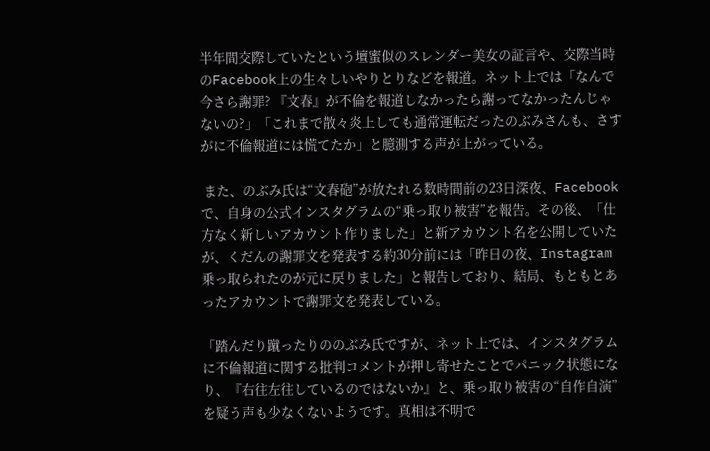半年間交際していたという壇蜜似のスレンダー美女の証言や、交際当時のFacebook上の生々しいやりとりなどを報道。ネット上では「なんで今さら謝罪? 『文春』が不倫を報道しなかったら謝ってなかったんじゃないの?」「これまで散々炎上しても通常運転だったのぶみさんも、さすがに不倫報道には慌てたか」と臆測する声が上がっている。

 また、のぶみ氏は“文春砲”が放たれる数時間前の23日深夜、Facebookで、自身の公式インスタグラムの“乗っ取り被害”を報告。その後、「仕方なく新しいアカウント作りました」と新アカウント名を公開していたが、くだんの謝罪文を発表する約30分前には「昨日の夜、Instagram乗っ取られたのが元に戻りました」と報告しており、結局、もともとあったアカウントで謝罪文を発表している。

「踏んだり蹴ったりののぶみ氏ですが、ネット上では、インスタグラムに不倫報道に関する批判コメントが押し寄せたことでパニック状態になり、『右往左往しているのではないか』と、乗っ取り被害の“自作自演”を疑う声も少なくないようです。真相は不明で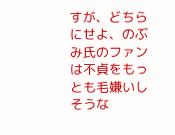すが、どちらにせよ、のぶみ氏のファンは不貞をもっとも毛嫌いしそうな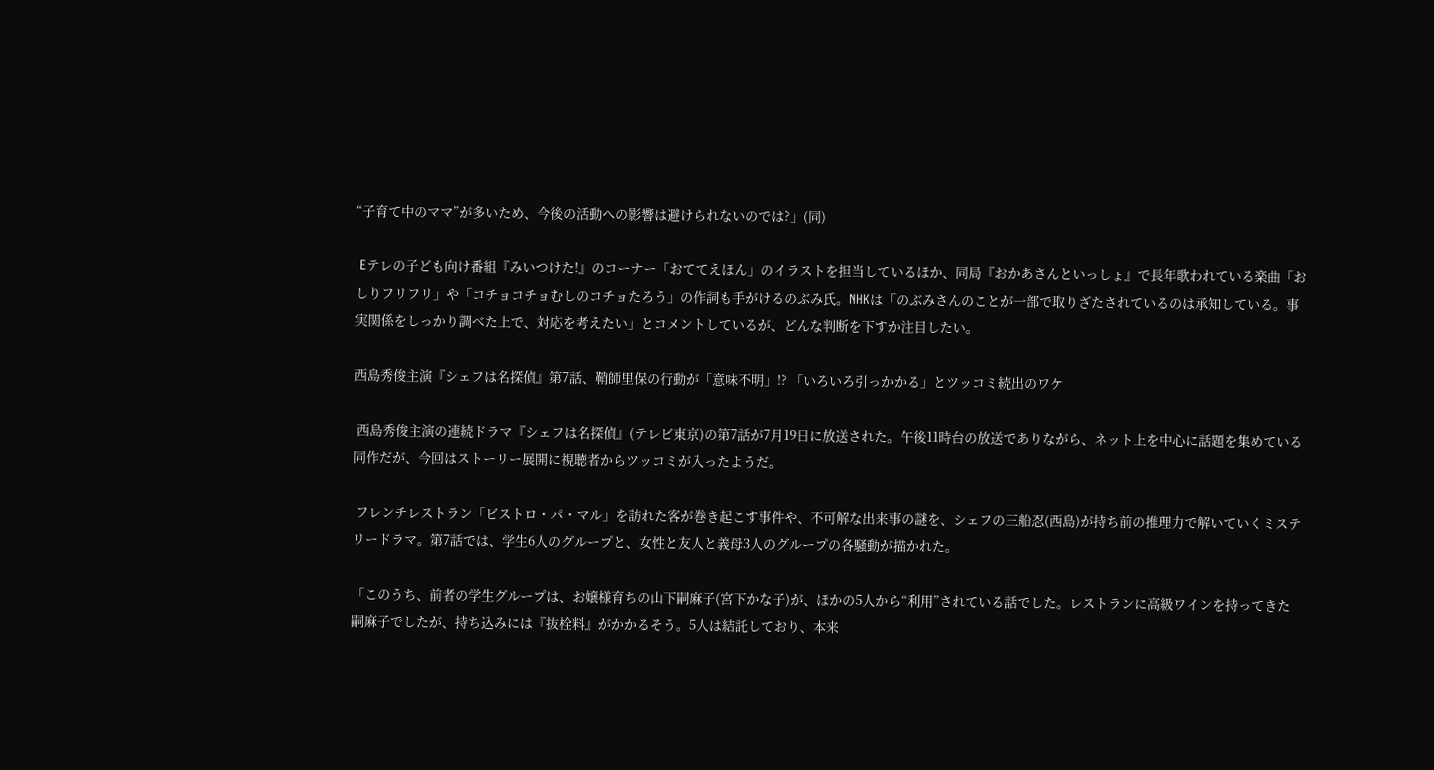“子育て中のママ”が多いため、今後の活動への影響は避けられないのでは?」(同)

 Eテレの子ども向け番組『みいつけた!』のコーナー「おててえほん」のイラストを担当しているほか、同局『おかあさんといっしょ』で長年歌われている楽曲「おしりフリフリ」や「コチョコチョむしのコチョたろう」の作詞も手がけるのぶみ氏。NHKは「のぶみさんのことが一部で取りざたされているのは承知している。事実関係をしっかり調べた上で、対応を考えたい」とコメントしているが、どんな判断を下すか注目したい。

西島秀俊主演『シェフは名探偵』第7話、鞘師里保の行動が「意味不明」!? 「いろいろ引っかかる」とツッコミ続出のワケ

 西島秀俊主演の連続ドラマ『シェフは名探偵』(テレビ東京)の第7話が7月19日に放送された。午後11時台の放送でありながら、ネット上を中心に話題を集めている同作だが、今回はストーリー展開に視聴者からツッコミが入ったようだ。

 フレンチレストラン「ビストロ・パ・マル」を訪れた客が巻き起こす事件や、不可解な出来事の謎を、シェフの三船忍(西島)が持ち前の推理力で解いていくミステリードラマ。第7話では、学生6人のグループと、女性と友人と義母3人のグループの各騒動が描かれた。

「このうち、前者の学生グループは、お嬢様育ちの山下嗣麻子(宮下かな子)が、ほかの5人から“利用”されている話でした。レストランに高級ワインを持ってきた嗣麻子でしたが、持ち込みには『抜栓料』がかかるそう。5人は結託しており、本来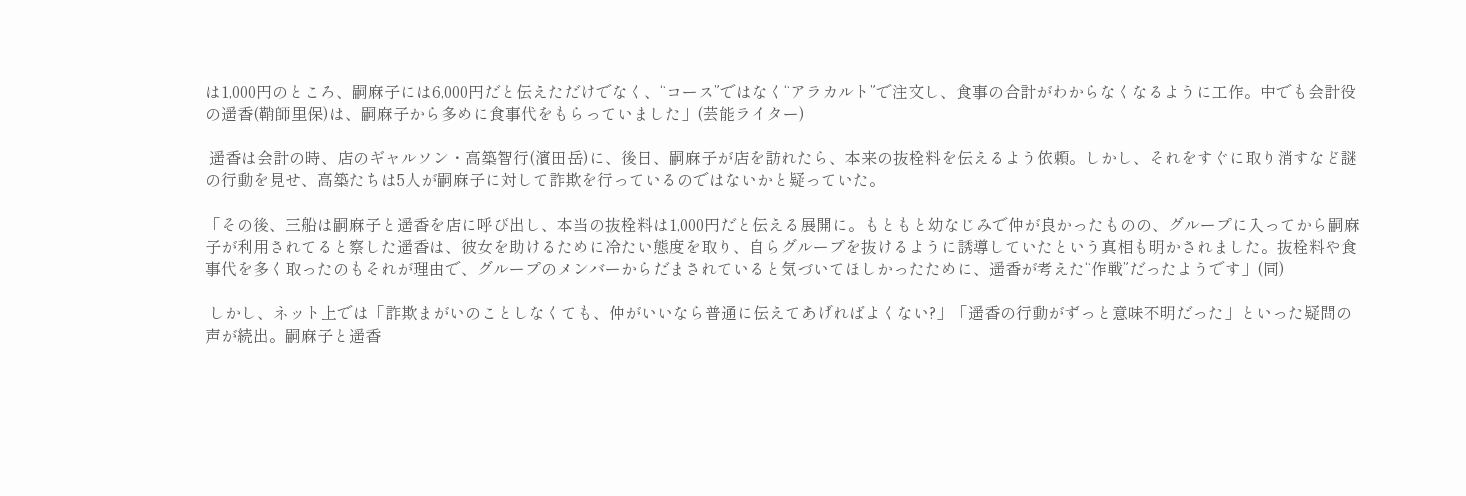は1,000円のところ、嗣麻子には6,000円だと伝えただけでなく、“コース”ではなく“アラカルト”で注文し、食事の合計がわからなくなるように工作。中でも会計役の遥香(鞘師里保)は、嗣麻子から多めに食事代をもらっていました」(芸能ライター)

 遥香は会計の時、店のギャルソン・高築智行(濱田岳)に、後日、嗣麻子が店を訪れたら、本来の抜栓料を伝えるよう依頼。しかし、それをすぐに取り消すなど謎の行動を見せ、高築たちは5人が嗣麻子に対して詐欺を行っているのではないかと疑っていた。

「その後、三船は嗣麻子と遥香を店に呼び出し、本当の抜栓料は1,000円だと伝える展開に。もともと幼なじみで仲が良かったものの、グループに入ってから嗣麻子が利用されてると察した遥香は、彼女を助けるために冷たい態度を取り、自らグループを抜けるように誘導していたという真相も明かされました。抜栓料や食事代を多く取ったのもそれが理由で、グループのメンバーからだまされていると気づいてほしかったために、遥香が考えた“作戦”だったようです」(同)

 しかし、ネット上では「詐欺まがいのことしなくても、仲がいいなら普通に伝えてあげればよくない?」「遥香の行動がずっと意味不明だった」といった疑問の声が続出。嗣麻子と遥香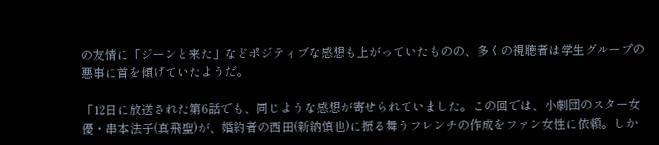の友情に「ジーンと来た」などポジティブな感想も上がっていたものの、多くの視聴者は学生グループの悪事に首を傾げていたようだ。

「12日に放送された第6話でも、同じような感想が寄せられていました。この回では、小劇団のスター女優・串本法子(真飛聖)が、婚約者の西田(新納慎也)に振る舞うフレンチの作成をファン女性に依頼。しか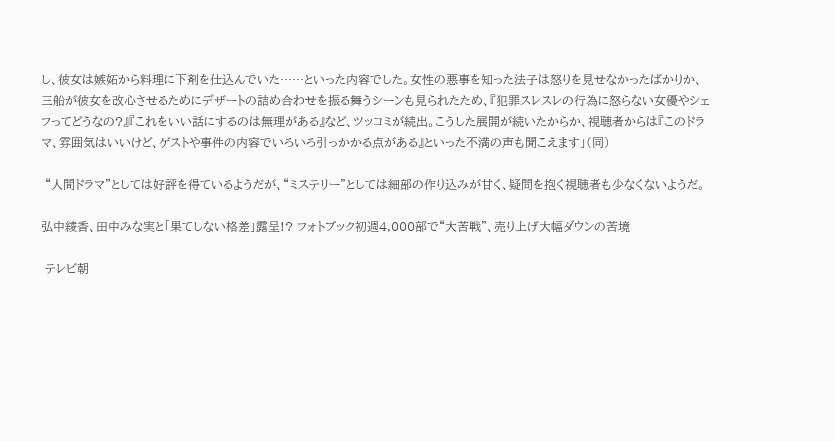し、彼女は嫉妬から料理に下剤を仕込んでいた……といった内容でした。女性の悪事を知った法子は怒りを見せなかったばかりか、三船が彼女を改心させるためにデザートの詰め合わせを振る舞うシーンも見られたため、『犯罪スレスレの行為に怒らない女優やシェフってどうなの?』『これをいい話にするのは無理がある』など、ツッコミが続出。こうした展開が続いたからか、視聴者からは『このドラマ、雰囲気はいいけど、ゲストや事件の内容でいろいろ引っかかる点がある』といった不満の声も聞こえます」(同)

 “人間ドラマ”としては好評を得ているようだが、“ミステリー”としては細部の作り込みが甘く、疑問を抱く視聴者も少なくないようだ。

弘中綾香、田中みな実と「果てしない格差」露呈!? フォトブック初週4,000部で“大苦戦”、売り上げ大幅ダウンの苦境

 テレビ朝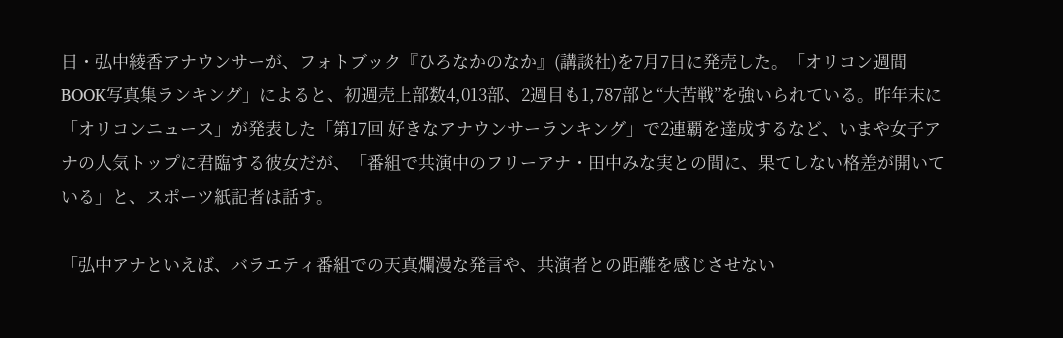日・弘中綾香アナウンサーが、フォトブック『ひろなかのなか』(講談社)を7月7日に発売した。「オリコン週間BOOK写真集ランキング」によると、初週売上部数4,013部、2週目も1,787部と“大苦戦”を強いられている。昨年末に「オリコンニュース」が発表した「第17回 好きなアナウンサーランキング」で2連覇を達成するなど、いまや女子アナの人気トップに君臨する彼女だが、「番組で共演中のフリーアナ・田中みな実との間に、果てしない格差が開いている」と、スポーツ紙記者は話す。

「弘中アナといえば、バラエティ番組での天真爛漫な発言や、共演者との距離を感じさせない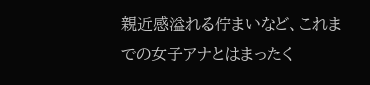親近感溢れる佇まいなど、これまでの女子アナとはまったく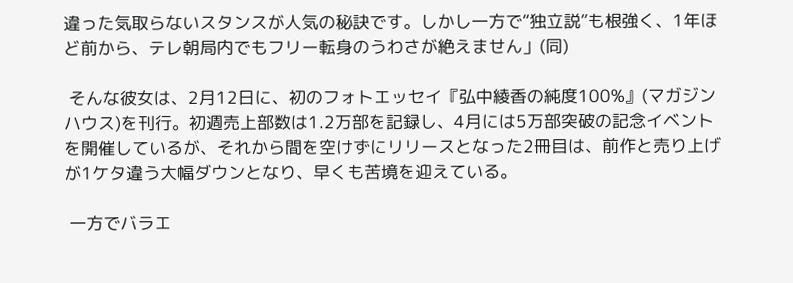違った気取らないスタンスが人気の秘訣です。しかし一方で“独立説”も根強く、1年ほど前から、テレ朝局内でもフリー転身のうわさが絶えません」(同)

 そんな彼女は、2月12日に、初のフォトエッセイ『弘中綾香の純度100%』(マガジンハウス)を刊行。初週売上部数は1.2万部を記録し、4月には5万部突破の記念イベントを開催しているが、それから間を空けずにリリースとなった2冊目は、前作と売り上げが1ケタ違う大幅ダウンとなり、早くも苦境を迎えている。

 一方でバラエ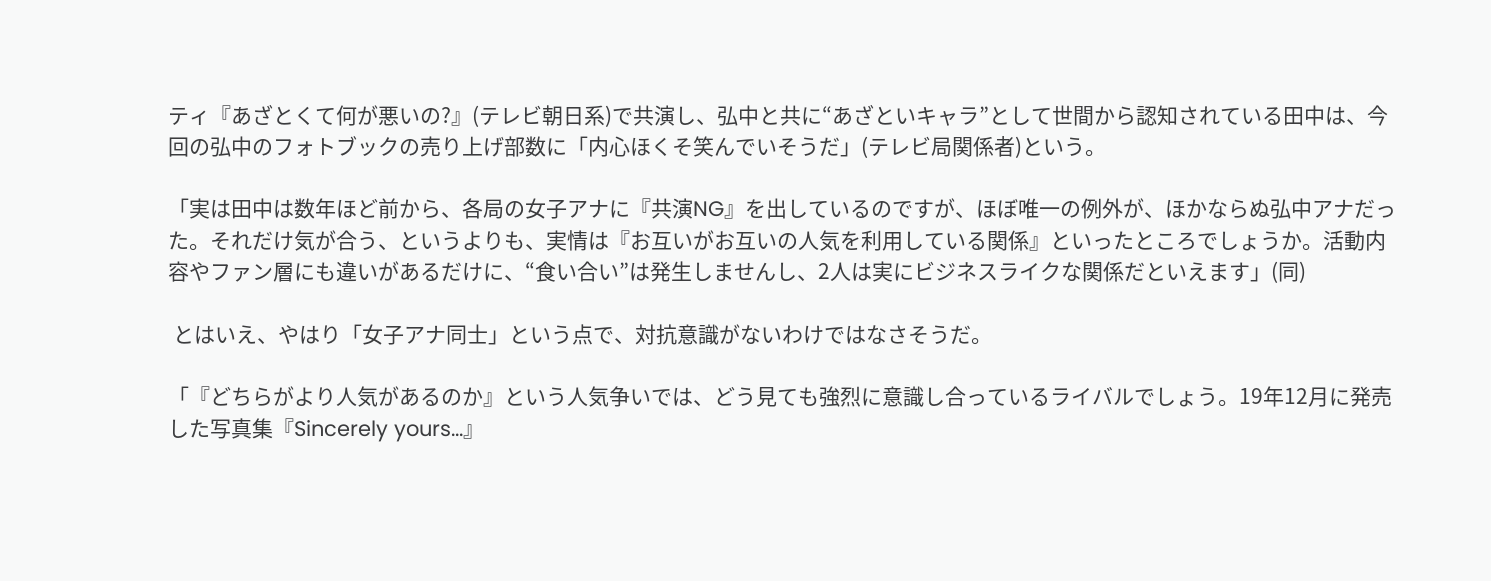ティ『あざとくて何が悪いの?』(テレビ朝日系)で共演し、弘中と共に“あざといキャラ”として世間から認知されている田中は、今回の弘中のフォトブックの売り上げ部数に「内心ほくそ笑んでいそうだ」(テレビ局関係者)という。

「実は田中は数年ほど前から、各局の女子アナに『共演NG』を出しているのですが、ほぼ唯一の例外が、ほかならぬ弘中アナだった。それだけ気が合う、というよりも、実情は『お互いがお互いの人気を利用している関係』といったところでしょうか。活動内容やファン層にも違いがあるだけに、“食い合い”は発生しませんし、2人は実にビジネスライクな関係だといえます」(同)

 とはいえ、やはり「女子アナ同士」という点で、対抗意識がないわけではなさそうだ。

「『どちらがより人気があるのか』という人気争いでは、どう見ても強烈に意識し合っているライバルでしょう。19年12月に発売した写真集『Sincerely yours...』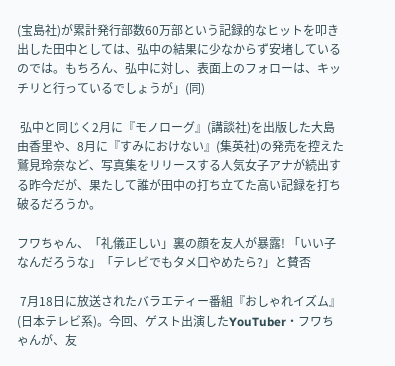(宝島社)が累計発行部数60万部という記録的なヒットを叩き出した田中としては、弘中の結果に少なからず安堵しているのでは。もちろん、弘中に対し、表面上のフォローは、キッチリと行っているでしょうが」(同)

 弘中と同じく2月に『モノローグ』(講談社)を出版した大島由香里や、8月に『すみにおけない』(集英社)の発売を控えた鷲見玲奈など、写真集をリリースする人気女子アナが続出する昨今だが、果たして誰が田中の打ち立てた高い記録を打ち破るだろうか。

フワちゃん、「礼儀正しい」裏の顔を友人が暴露! 「いい子なんだろうな」「テレビでもタメ口やめたら?」と賛否

 7月18日に放送されたバラエティー番組『おしゃれイズム』(日本テレビ系)。今回、ゲスト出演したYouTuber・フワちゃんが、友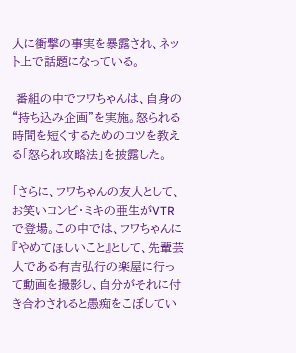人に衝撃の事実を暴露され、ネット上で話題になっている。

 番組の中でフワちゃんは、自身の“持ち込み企画”を実施。怒られる時間を短くするためのコツを教える「怒られ攻略法」を披露した。

「さらに、フワちゃんの友人として、お笑いコンビ・ミキの亜生がVTRで登場。この中では、フワちゃんに『やめてほしいこと』として、先輩芸人である有吉弘行の楽屋に行って動画を撮影し、自分がそれに付き合わされると愚痴をこぼしてい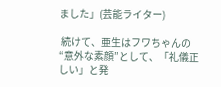ました」(芸能ライター)

 続けて、亜生はフワちゃんの“意外な素顔”として、「礼儀正しい」と発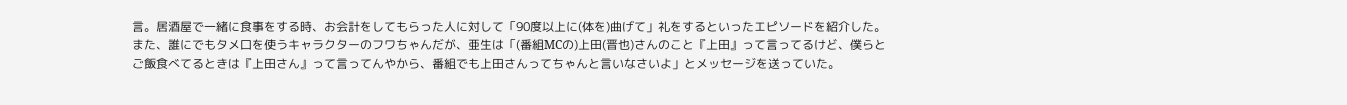言。居酒屋で一緒に食事をする時、お会計をしてもらった人に対して「90度以上に(体を)曲げて」礼をするといったエピソードを紹介した。また、誰にでもタメ口を使うキャラクターのフワちゃんだが、亜生は「(番組MCの)上田(晋也)さんのこと『上田』って言ってるけど、僕らとご飯食べてるときは『上田さん』って言ってんやから、番組でも上田さんってちゃんと言いなさいよ」とメッセージを送っていた。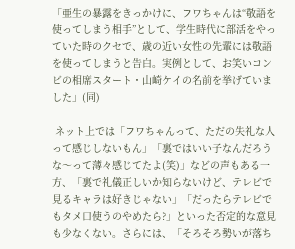「亜生の暴露をきっかけに、フワちゃんは“敬語を使ってしまう相手”として、学生時代に部活をやっていた時のクセで、歳の近い女性の先輩には敬語を使ってしまうと告白。実例として、お笑いコンビの相席スタート・山崎ケイの名前を挙げていました」(同)

 ネット上では「フワちゃんって、ただの失礼な人って感じしないもん」「裏ではいい子なんだろうな〜って薄々感じてたよ(笑)」などの声もある一方、「裏で礼儀正しいか知らないけど、テレビで見るキャラは好きじゃない」「だったらテレビでもタメ口使うのやめたら?」といった否定的な意見も少なくない。さらには、「そろそろ勢いが落ち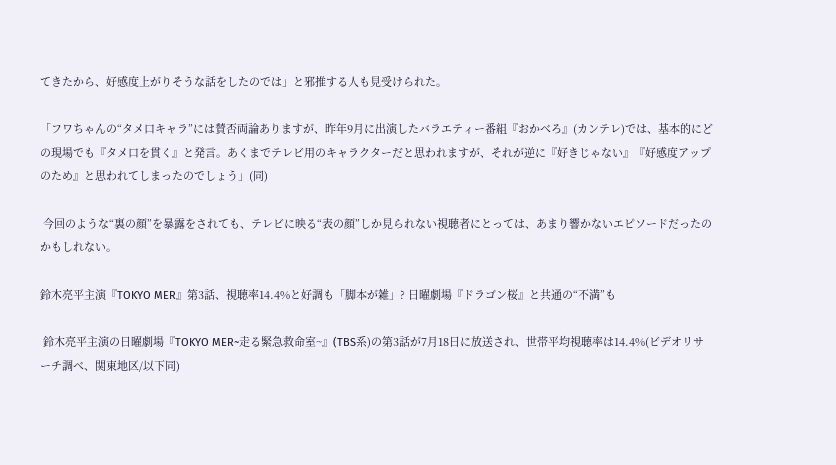てきたから、好感度上がりそうな話をしたのでは」と邪推する人も見受けられた。

「フワちゃんの“タメ口キャラ”には賛否両論ありますが、昨年9月に出演したバラエティー番組『おかべろ』(カンテレ)では、基本的にどの現場でも『タメ口を貫く』と発言。あくまでテレビ用のキャラクターだと思われますが、それが逆に『好きじゃない』『好感度アップのため』と思われてしまったのでしょう」(同)

 今回のような“裏の顔”を暴露をされても、テレビに映る“表の顔”しか見られない視聴者にとっては、あまり響かないエピソードだったのかもしれない。

鈴木亮平主演『TOKYO MER』第3話、視聴率14.4%と好調も「脚本が雑」? 日曜劇場『ドラゴン桜』と共通の“不満”も

 鈴木亮平主演の日曜劇場『TOKYO MER~走る緊急救命室~』(TBS系)の第3話が7月18日に放送され、世帯平均視聴率は14.4%(ビデオリサーチ調べ、関東地区/以下同)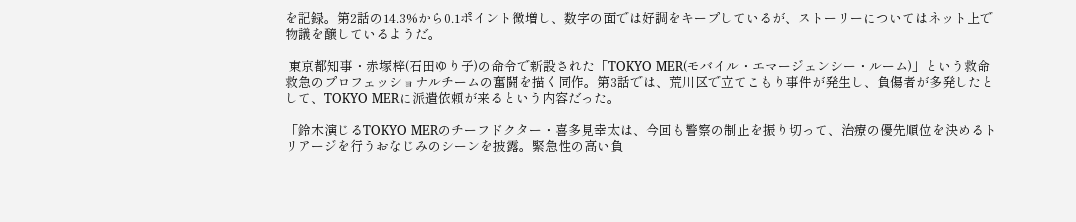を記録。第2話の14.3%から0.1ポイント微増し、数字の面では好調をキープしているが、ストーリーについてはネット上で物議を醸しているようだ。

 東京都知事・赤塚梓(石田ゆり子)の命令で新設された「TOKYO MER(モバイル・エマージェンシー・ルーム)」という救命救急のプロフェッショナルチームの奮闘を描く同作。第3話では、荒川区で立てこもり事件が発生し、負傷者が多発したとして、TOKYO MERに派遣依頼が来るという内容だった。

「鈴木演じるTOKYO MERのチーフドクター・喜多見幸太は、今回も警察の制止を振り切って、治療の優先順位を決めるトリアージを行うおなじみのシーンを披露。緊急性の高い負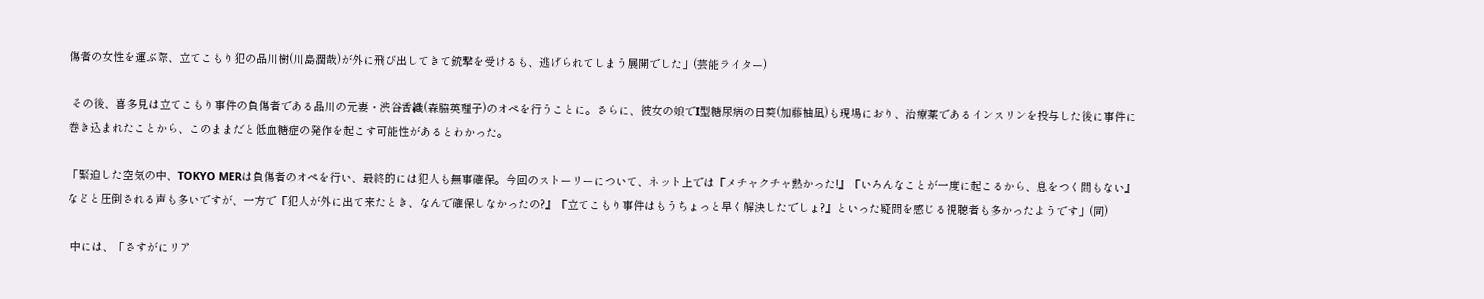傷者の女性を運ぶ際、立てこもり犯の品川樹(川島潤哉)が外に飛び出してきて銃撃を受けるも、逃げられてしまう展開でした」(芸能ライター)

 その後、喜多見は立てこもり事件の負傷者である品川の元妻・渋谷香織(森脇英理子)のオペを行うことに。さらに、彼女の娘でI型糖尿病の日葵(加藤柚凪)も現場におり、治療薬であるインスリンを投与した後に事件に巻き込まれたことから、このままだと低血糖症の発作を起こす可能性があるとわかった。

「緊迫した空気の中、TOKYO MERは負傷者のオペを行い、最終的には犯人も無事確保。今回のストーリーについて、ネット上では『メチャクチャ熱かった!』『いろんなことが一度に起こるから、息をつく間もない』などと圧倒される声も多いですが、一方で『犯人が外に出て来たとき、なんで確保しなかったの?』『立てこもり事件はもうちょっと早く解決したでしょ?』といった疑問を感じる視聴者も多かったようです」(同)

 中には、「さすがにリア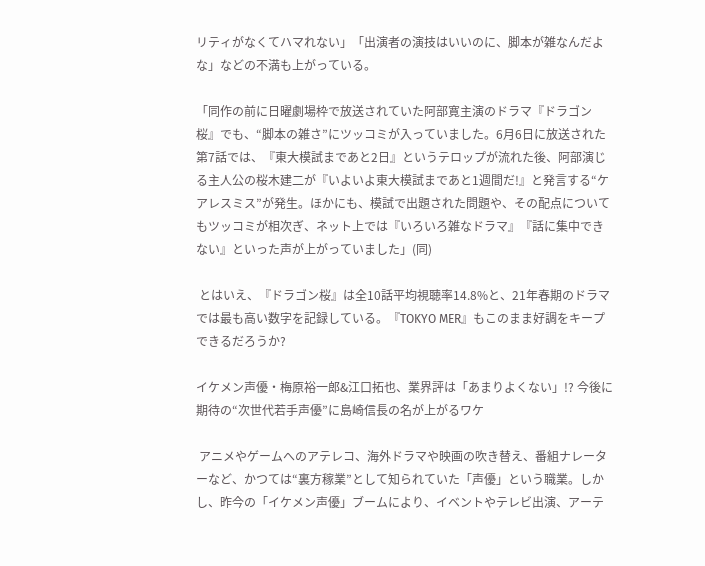リティがなくてハマれない」「出演者の演技はいいのに、脚本が雑なんだよな」などの不満も上がっている。

「同作の前に日曜劇場枠で放送されていた阿部寛主演のドラマ『ドラゴン桜』でも、“脚本の雑さ”にツッコミが入っていました。6月6日に放送された第7話では、『東大模試まであと2日』というテロップが流れた後、阿部演じる主人公の桜木建二が『いよいよ東大模試まであと1週間だ!』と発言する“ケアレスミス”が発生。ほかにも、模試で出題された問題や、その配点についてもツッコミが相次ぎ、ネット上では『いろいろ雑なドラマ』『話に集中できない』といった声が上がっていました」(同)

 とはいえ、『ドラゴン桜』は全10話平均視聴率14.8%と、21年春期のドラマでは最も高い数字を記録している。『TOKYO MER』もこのまま好調をキープできるだろうか?

イケメン声優・梅原裕一郎&江口拓也、業界評は「あまりよくない」!? 今後に期待の“次世代若手声優”に島崎信長の名が上がるワケ

 アニメやゲームへのアテレコ、海外ドラマや映画の吹き替え、番組ナレーターなど、かつては“裏方稼業”として知られていた「声優」という職業。しかし、昨今の「イケメン声優」ブームにより、イベントやテレビ出演、アーテ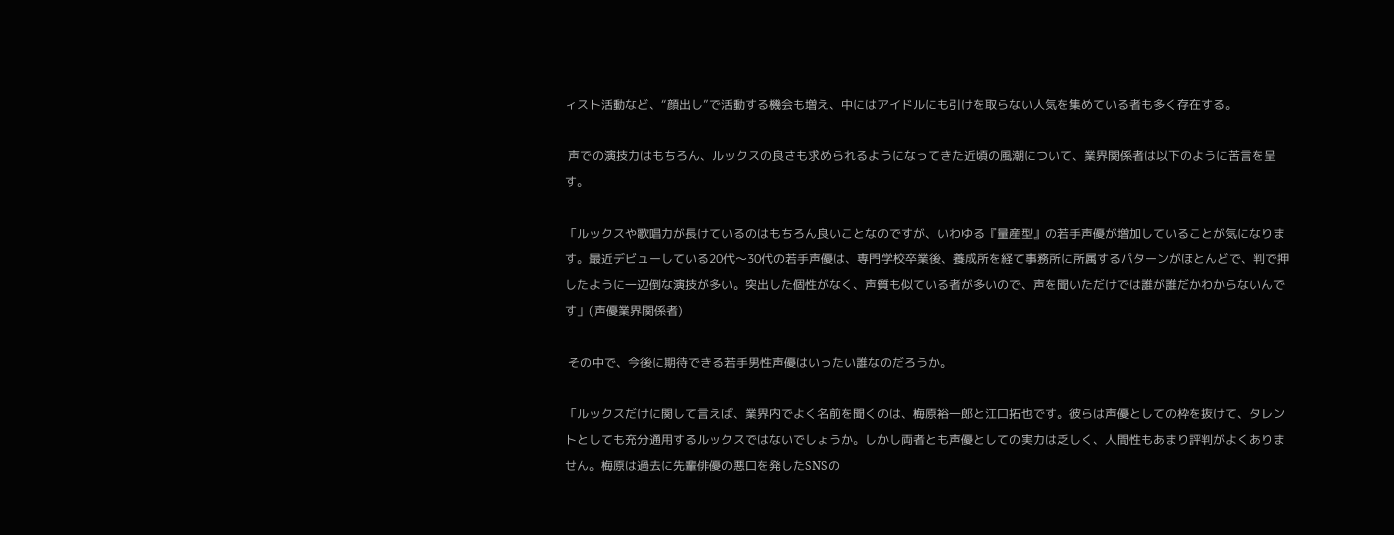ィスト活動など、“顔出し”で活動する機会も増え、中にはアイドルにも引けを取らない人気を集めている者も多く存在する。

 声での演技力はもちろん、ルックスの良さも求められるようになってきた近頃の風潮について、業界関係者は以下のように苦言を呈す。

「ルックスや歌唱力が長けているのはもちろん良いことなのですが、いわゆる『量産型』の若手声優が増加していることが気になります。最近デビューしている20代〜30代の若手声優は、専門学校卒業後、養成所を経て事務所に所属するパターンがほとんどで、判で押したように一辺倒な演技が多い。突出した個性がなく、声質も似ている者が多いので、声を聞いただけでは誰が誰だかわからないんです」(声優業界関係者)

 その中で、今後に期待できる若手男性声優はいったい誰なのだろうか。

「ルックスだけに関して言えば、業界内でよく名前を聞くのは、梅原裕一郎と江口拓也です。彼らは声優としての枠を抜けて、タレントとしても充分通用するルックスではないでしょうか。しかし両者とも声優としての実力は乏しく、人間性もあまり評判がよくありません。梅原は過去に先輩俳優の悪口を発したSNSの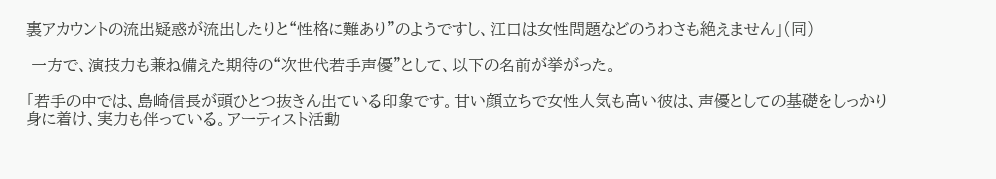裏アカウントの流出疑惑が流出したりと“性格に難あり”のようですし、江口は女性問題などのうわさも絶えません」(同)

 一方で、演技力も兼ね備えた期待の“次世代若手声優”として、以下の名前が挙がった。

「若手の中では、島崎信長が頭ひとつ抜きん出ている印象です。甘い顔立ちで女性人気も高い彼は、声優としての基礎をしっかり身に着け、実力も伴っている。アーティスト活動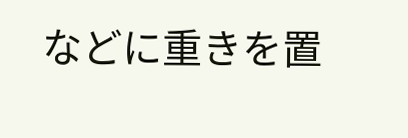などに重きを置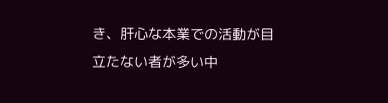き、肝心な本業での活動が目立たない者が多い中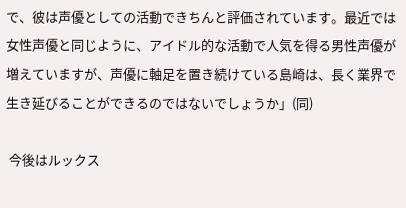で、彼は声優としての活動できちんと評価されています。最近では女性声優と同じように、アイドル的な活動で人気を得る男性声優が増えていますが、声優に軸足を置き続けている島崎は、長く業界で生き延びることができるのではないでしょうか」(同)

 今後はルックス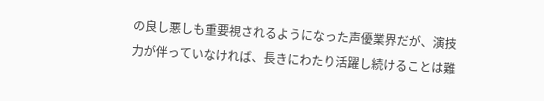の良し悪しも重要視されるようになった声優業界だが、演技力が伴っていなければ、長きにわたり活躍し続けることは難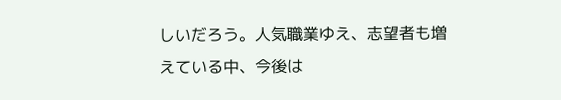しいだろう。人気職業ゆえ、志望者も増えている中、今後は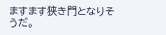ますます狭き門となりそうだ。